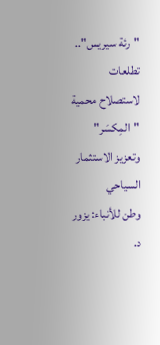"رئة سيريس".. تطلعات لاستصلاح محمية "المِكسَر" وتعزيز الاستثمار السياحي
وطن للأنباء: يزور د.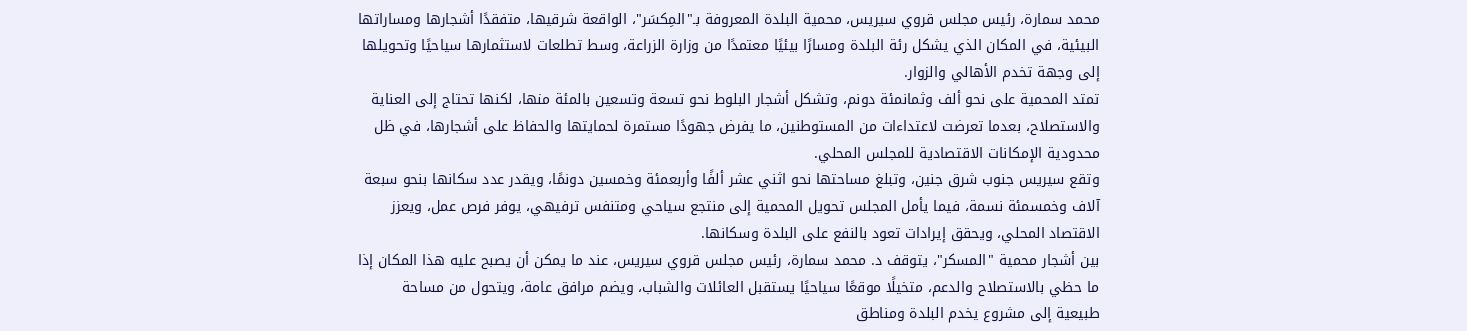محمد سمارة، رئيس مجلس قروي سيريس، محمية البلدة المعروفة بـ"المِكسَر"، الواقعة شرقيها، متفقدًا أشجارها ومساراتها البيئية، في المكان الذي يشكل رئة البلدة ومسارًا بيئيًا معتمدًا من وزارة الزراعة، وسط تطلعات لاستثمارها سياحيًا وتحويلها إلى وجهة تخدم الأهالي والزوار.
تمتد المحمية على نحو ألف وثمانمئة دونم، وتشكل أشجار البلوط نحو تسعة وتسعين بالمئة منها، لكنها تحتاج إلى العناية والاستصلاح، بعدما تعرضت لاعتداءات من المستوطنين، ما يفرض جهودًا مستمرة لحمايتها والحفاظ على أشجارها، في ظل محدودية الإمكانات الاقتصادية للمجلس المحلي.
وتقع سيريس جنوب شرق جنين، وتبلغ مساحتها نحو اثني عشر ألفًا وأربعمئة وخمسين دونمًا، ويقدر عدد سكانها بنحو سبعة آلاف وخمسمئة نسمة، فيما يأمل المجلس تحويل المحمية إلى منتجع سياحي ومتنفس ترفيهي، يوفر فرص عمل، ويعزز الاقتصاد المحلي، ويحقق إيرادات تعود بالنفع على البلدة وسكانها.
بين أشجار محمية "المسكر"، يتوقف د. محمد سمارة، رئيس مجلس قروي سيريس، عند ما يمكن أن يصبح عليه هذا المكان إذا ما حظي بالاستصلاح والدعم، متخيلًا موقعًا سياحيًا يستقبل العائلات والشباب، ويضم مرافق عامة، ويتحول من مساحة طبيعية إلى مشروع يخدم البلدة ومناطق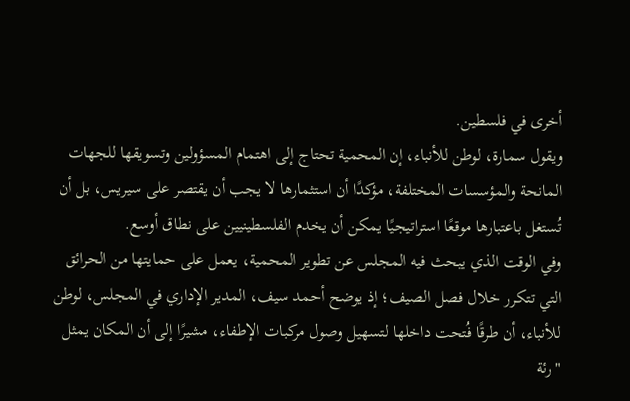أخرى في فلسطين.
ويقول سمارة، لوطن للأنباء، إن المحمية تحتاج إلى اهتمام المسؤولين وتسويقها للجهات المانحة والمؤسسات المختلفة، مؤكدًا أن استثمارها لا يجب أن يقتصر على سيريس، بل أن تُستغل باعتبارها موقعًا استراتيجيًا يمكن أن يخدم الفلسطينيين على نطاق أوسع.
وفي الوقت الذي يبحث فيه المجلس عن تطوير المحمية، يعمل على حمايتها من الحرائق التي تتكرر خلال فصل الصيف؛ إذ يوضح أحمد سيف، المدير الإداري في المجلس، لوطن للأنباء، أن طرقًا فُتحت داخلها لتسهيل وصول مركبات الإطفاء، مشيرًا إلى أن المكان يمثل "رئة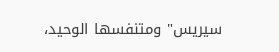سيريس" ومتنفسها الوحيد،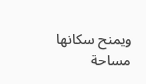ويمنح سكانها مساحة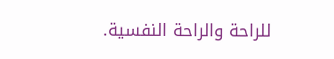للراحة والراحة النفسية.